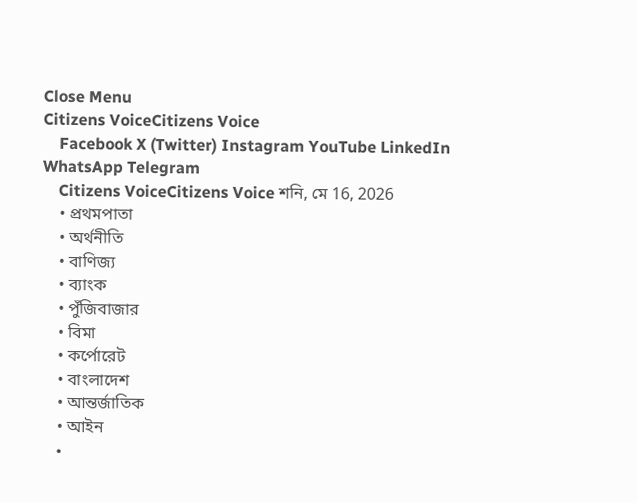Close Menu
Citizens VoiceCitizens Voice
    Facebook X (Twitter) Instagram YouTube LinkedIn WhatsApp Telegram
    Citizens VoiceCitizens Voice শনি, মে 16, 2026
    • প্রথমপাতা
    • অর্থনীতি
    • বাণিজ্য
    • ব্যাংক
    • পুঁজিবাজার
    • বিমা
    • কর্পোরেট
    • বাংলাদেশ
    • আন্তর্জাতিক
    • আইন
    •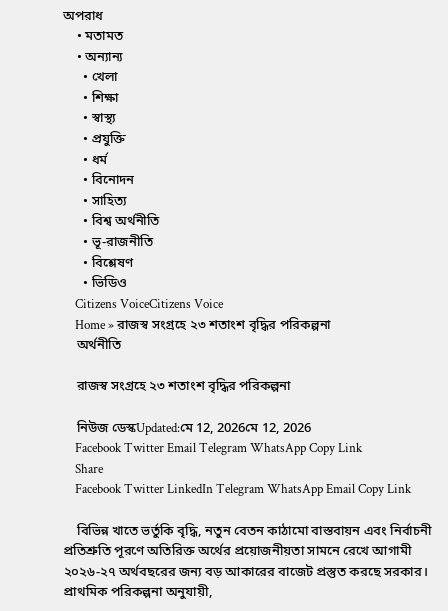অপরাধ
    • মতামত
    • অন্যান্য
      • খেলা
      • শিক্ষা
      • স্বাস্থ্য
      • প্রযুক্তি
      • ধর্ম
      • বিনোদন
      • সাহিত্য
      • বিশ্ব অর্থনীতি
      • ভূ-রাজনীতি
      • বিশ্লেষণ
      • ভিডিও
    Citizens VoiceCitizens Voice
    Home » রাজস্ব সংগ্রহে ২৩ শতাংশ বৃদ্ধির পরিকল্পনা
    অর্থনীতি

    রাজস্ব সংগ্রহে ২৩ শতাংশ বৃদ্ধির পরিকল্পনা

    নিউজ ডেস্কUpdated:মে 12, 2026মে 12, 2026
    Facebook Twitter Email Telegram WhatsApp Copy Link
    Share
    Facebook Twitter LinkedIn Telegram WhatsApp Email Copy Link

    বিভিন্ন খাতে ভর্তুকি বৃদ্ধি, নতুন বেতন কাঠামো বাস্তবায়ন এবং নির্বাচনী প্রতিশ্রুতি পূরণে অতিরিক্ত অর্থের প্রয়োজনীয়তা সামনে রেখে আগামী ২০২৬-২৭ অর্থবছরের জন্য বড় আকারের বাজেট প্রস্তুত করছে সরকার। প্রাথমিক পরিকল্পনা অনুযায়ী,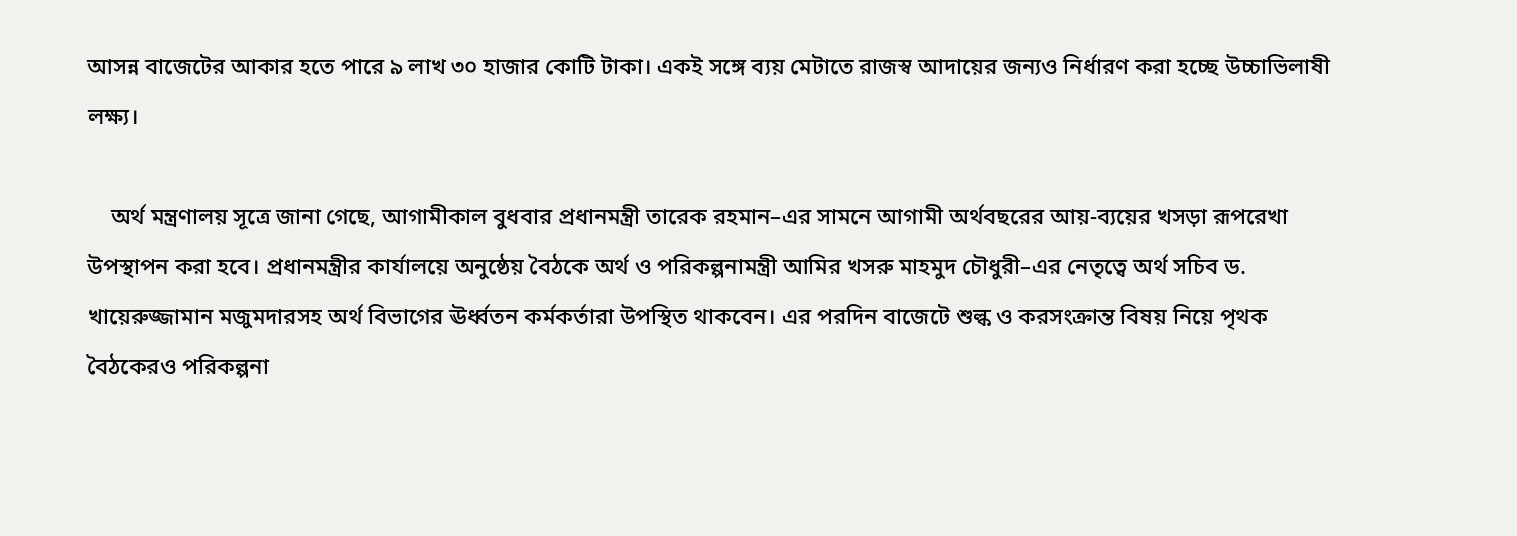আসন্ন বাজেটের আকার হতে পারে ৯ লাখ ৩০ হাজার কোটি টাকা। একই সঙ্গে ব্যয় মেটাতে রাজস্ব আদায়ের জন্যও নির্ধারণ করা হচ্ছে উচ্চাভিলাষী লক্ষ্য।

    অর্থ মন্ত্রণালয় সূত্রে জানা গেছে, আগামীকাল বুধবার প্রধানমন্ত্রী তারেক রহমান–এর সামনে আগামী অর্থবছরের আয়-ব্যয়ের খসড়া রূপরেখা উপস্থাপন করা হবে। প্রধানমন্ত্রীর কার্যালয়ে অনুষ্ঠেয় বৈঠকে অর্থ ও পরিকল্পনামন্ত্রী আমির খসরু মাহমুদ চৌধুরী–এর নেতৃত্বে অর্থ সচিব ড. খায়েরুজ্জামান মজুমদারসহ অর্থ বিভাগের ঊর্ধ্বতন কর্মকর্তারা উপস্থিত থাকবেন। এর পরদিন বাজেটে শুল্ক ও করসংক্রান্ত বিষয় নিয়ে পৃথক বৈঠকেরও পরিকল্পনা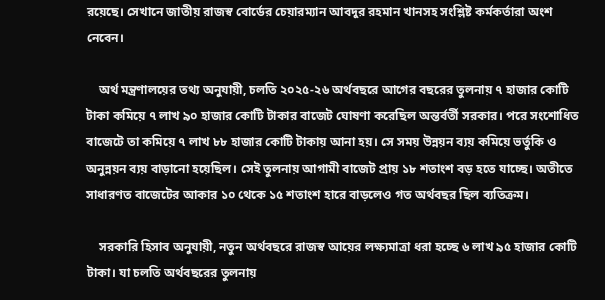রয়েছে। সেখানে জাতীয় রাজস্ব বোর্ডের চেয়ারম্যান আবদুর রহমান খানসহ সংশ্লিষ্ট কর্মকর্তারা অংশ নেবেন।

    অর্থ মন্ত্রণালয়ের তথ্য অনুযায়ী, চলতি ২০২৫-২৬ অর্থবছরে আগের বছরের তুলনায় ৭ হাজার কোটি টাকা কমিয়ে ৭ লাখ ৯০ হাজার কোটি টাকার বাজেট ঘোষণা করেছিল অন্তর্বর্তী সরকার। পরে সংশোধিত বাজেটে তা কমিয়ে ৭ লাখ ৮৮ হাজার কোটি টাকায় আনা হয়। সে সময় উন্নয়ন ব্যয় কমিয়ে ভর্তুকি ও অনুন্নয়ন ব্যয় বাড়ানো হয়েছিল। সেই তুলনায় আগামী বাজেট প্রায় ১৮ শতাংশ বড় হতে যাচ্ছে। অতীতে সাধারণত বাজেটের আকার ১০ থেকে ১৫ শতাংশ হারে বাড়লেও গত অর্থবছর ছিল ব্যতিক্রম।

    সরকারি হিসাব অনুযায়ী, নতুন অর্থবছরে রাজস্ব আয়ের লক্ষ্যমাত্রা ধরা হচ্ছে ৬ লাখ ৯৫ হাজার কোটি টাকা। যা চলতি অর্থবছরের তুলনায়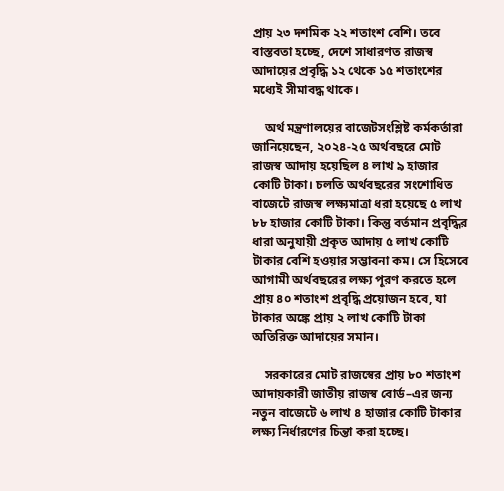প্রায় ২৩ দশমিক ২২ শতাংশ বেশি। তবে বাস্তবতা হচ্ছে, দেশে সাধারণত রাজস্ব আদায়ের প্রবৃদ্ধি ১২ থেকে ১৫ শতাংশের মধ্যেই সীমাবদ্ধ থাকে।

    অর্থ মন্ত্রণালয়ের বাজেটসংশ্লিষ্ট কর্মকর্তারা জানিয়েছেন, ২০২৪-২৫ অর্থবছরে মোট রাজস্ব আদায় হয়েছিল ৪ লাখ ৯ হাজার কোটি টাকা। চলতি অর্থবছরের সংশোধিত বাজেটে রাজস্ব লক্ষ্যমাত্রা ধরা হয়েছে ৫ লাখ ৮৮ হাজার কোটি টাকা। কিন্তু বর্তমান প্রবৃদ্ধির ধারা অনুযায়ী প্রকৃত আদায় ৫ লাখ কোটি টাকার বেশি হওয়ার সম্ভাবনা কম। সে হিসেবে আগামী অর্থবছরের লক্ষ্য পূরণ করতে হলে প্রায় ৪০ শতাংশ প্রবৃদ্ধি প্রয়োজন হবে, যা টাকার অঙ্কে প্রায় ২ লাখ কোটি টাকা অতিরিক্ত আদায়ের সমান।

    সরকারের মোট রাজস্বের প্রায় ৮০ শতাংশ আদায়কারী জাতীয় রাজস্ব বোর্ড–এর জন্য নতুন বাজেটে ৬ লাখ ৪ হাজার কোটি টাকার লক্ষ্য নির্ধারণের চিন্তা করা হচ্ছে।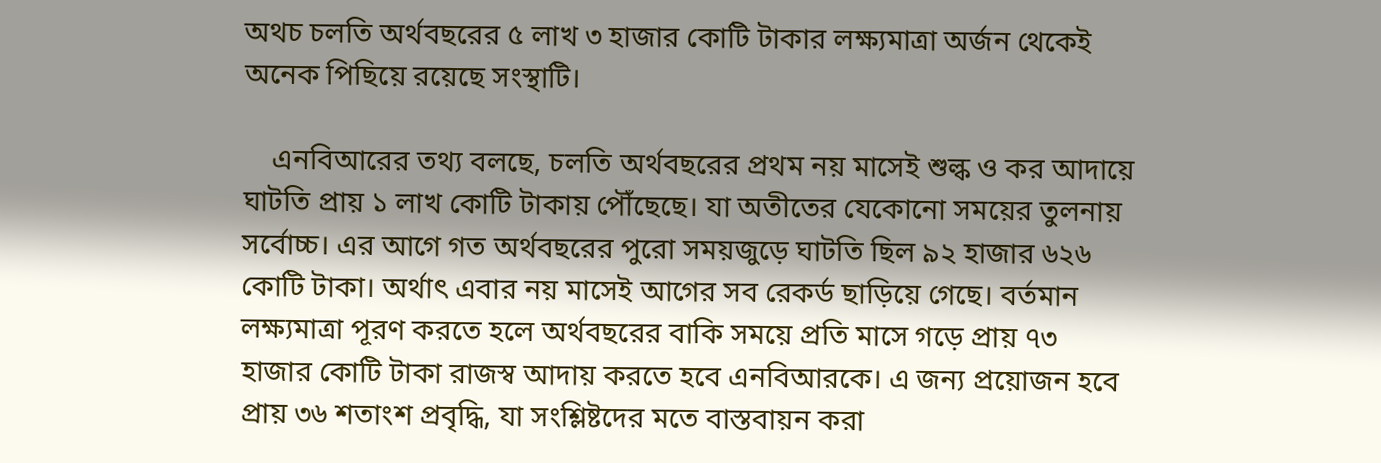অথচ চলতি অর্থবছরের ৫ লাখ ৩ হাজার কোটি টাকার লক্ষ্যমাত্রা অর্জন থেকেই অনেক পিছিয়ে রয়েছে সংস্থাটি।

    এনবিআরের তথ্য বলছে, চলতি অর্থবছরের প্রথম নয় মাসেই শুল্ক ও কর আদায়ে ঘাটতি প্রায় ১ লাখ কোটি টাকায় পৌঁছেছে। যা অতীতের যেকোনো সময়ের তুলনায় সর্বোচ্চ। এর আগে গত অর্থবছরের পুরো সময়জুড়ে ঘাটতি ছিল ৯২ হাজার ৬২৬ কোটি টাকা। অর্থাৎ এবার নয় মাসেই আগের সব রেকর্ড ছাড়িয়ে গেছে। বর্তমান লক্ষ্যমাত্রা পূরণ করতে হলে অর্থবছরের বাকি সময়ে প্রতি মাসে গড়ে প্রায় ৭৩ হাজার কোটি টাকা রাজস্ব আদায় করতে হবে এনবিআরকে। এ জন্য প্রয়োজন হবে প্রায় ৩৬ শতাংশ প্রবৃদ্ধি, যা সংশ্লিষ্টদের মতে বাস্তবায়ন করা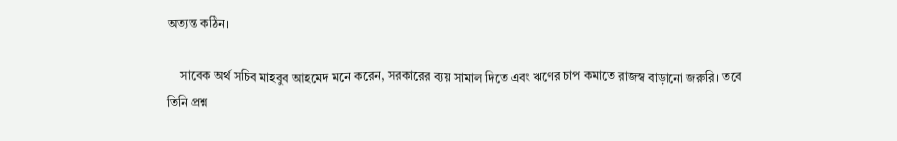অত্যন্ত কঠিন।

    সাবেক অর্থ সচিব মাহবুব আহমেদ মনে করেন, সরকারের ব্যয় সামাল দিতে এবং ঋণের চাপ কমাতে রাজস্ব বাড়ানো জরুরি। তবে তিনি প্রশ্ন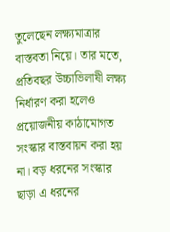তুলেছেন লক্ষ্যমাত্রার বাস্তবতা নিয়ে। তার মতে, প্রতিবছর উচ্চাভিলাষী লক্ষ্য নির্ধারণ করা হলেও প্রয়োজনীয় কাঠামোগত সংস্কার বাস্তবায়ন করা হয় না। বড় ধরনের সংস্কার ছাড়া এ ধরনের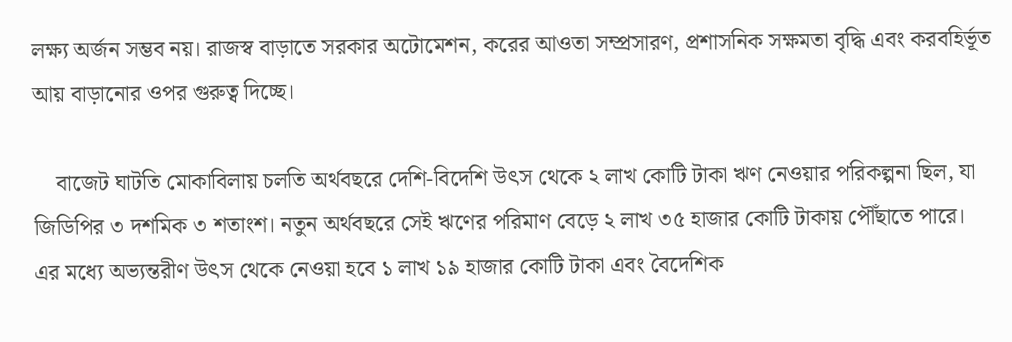লক্ষ্য অর্জন সম্ভব নয়। রাজস্ব বাড়াতে সরকার অটোমেশন, করের আওতা সম্প্রসারণ, প্রশাসনিক সক্ষমতা বৃদ্ধি এবং করবহির্ভূত আয় বাড়ানোর ওপর গুরুত্ব দিচ্ছে।

    বাজেট ঘাটতি মোকাবিলায় চলতি অর্থবছরে দেশি-বিদেশি উৎস থেকে ২ লাখ কোটি টাকা ঋণ নেওয়ার পরিকল্পনা ছিল, যা জিডিপির ৩ দশমিক ৩ শতাংশ। নতুন অর্থবছরে সেই ঋণের পরিমাণ বেড়ে ২ লাখ ৩৫ হাজার কোটি টাকায় পৌঁছাতে পারে। এর মধ্যে অভ্যন্তরীণ উৎস থেকে নেওয়া হবে ১ লাখ ১৯ হাজার কোটি টাকা এবং বৈদেশিক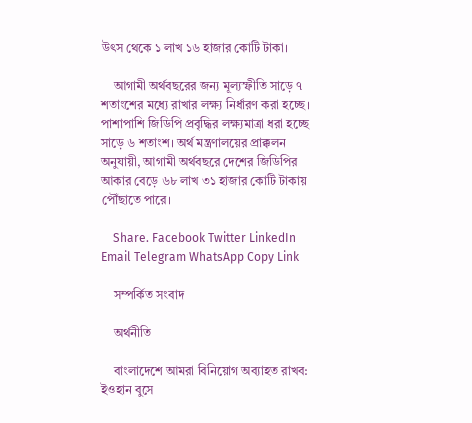উৎস থেকে ১ লাখ ১৬ হাজার কোটি টাকা।

    আগামী অর্থবছরের জন্য মূল্যস্ফীতি সাড়ে ৭ শতাংশের মধ্যে রাখার লক্ষ্য নির্ধারণ করা হচ্ছে। পাশাপাশি জিডিপি প্রবৃদ্ধির লক্ষ্যমাত্রা ধরা হচ্ছে সাড়ে ৬ শতাংশ। অর্থ মন্ত্রণালয়ের প্রাক্কলন অনুযায়ী, আগামী অর্থবছরে দেশের জিডিপির আকার বেড়ে ৬৮ লাখ ৩১ হাজার কোটি টাকায় পৌঁছাতে পারে।

    Share. Facebook Twitter LinkedIn Email Telegram WhatsApp Copy Link

    সম্পর্কিত সংবাদ

    অর্থনীতি

    বাংলাদেশে আমরা বিনিয়োগ অব্যাহত রাখব: ইওহান বুসে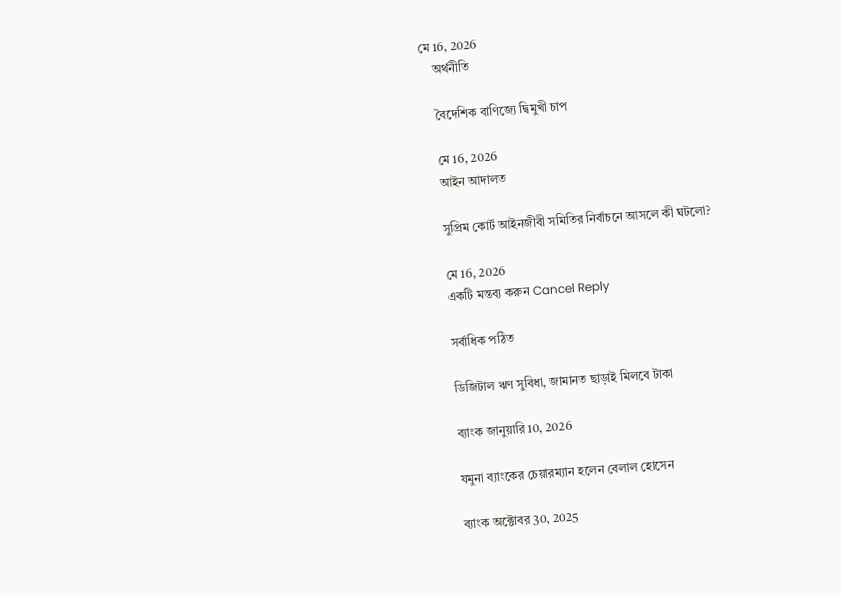মে 16, 2026
    অর্থনীতি

    বৈদেশিক বাণিজ্যে দ্বিমুখী চাপ

    মে 16, 2026
    আইন আদালত

    সুপ্রিম কোর্ট আইনজীবী সমিতির নির্বাচনে আসলে কী ঘটলো?

    মে 16, 2026
    একটি মন্তব্য করুন Cancel Reply

    সর্বাধিক পঠিত

    ডিজিটাল ঋণ সুবিধা, জামানত ছাড়াই মিলবে টাকা

    ব্যাংক জানুয়ারি 10, 2026

    যমুনা ব্যাংকের চেয়ারম্যান হলেন বেলাল হোসেন

    ব্যাংক অক্টোবর 30, 2025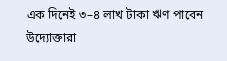এক দিনেই ৩–৪ লাখ টাকা ঋণ পাবেন উদ্যোক্তারা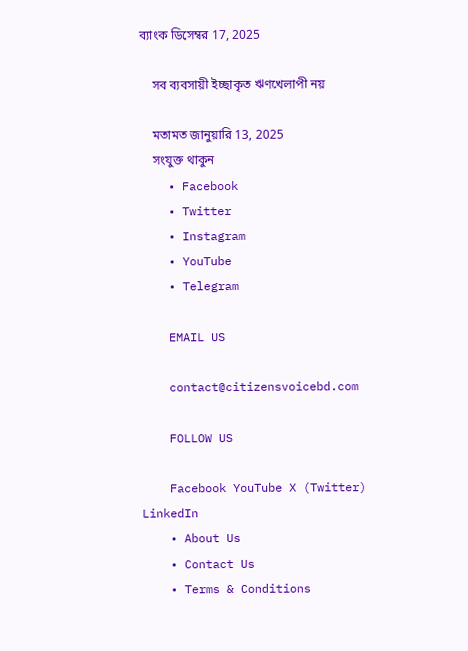ব্যাংক ডিসেম্বর 17, 2025

    সব ব্যবসায়ী ইচ্ছাকৃত ঋণখেলাপী নয়

    মতামত জানুয়ারি 13, 2025
    সংযুক্ত থাকুন
    • Facebook
    • Twitter
    • Instagram
    • YouTube
    • Telegram

    EMAIL US

    contact@citizensvoicebd.com

    FOLLOW US

    Facebook YouTube X (Twitter) LinkedIn
    • About Us
    • Contact Us
    • Terms & Conditions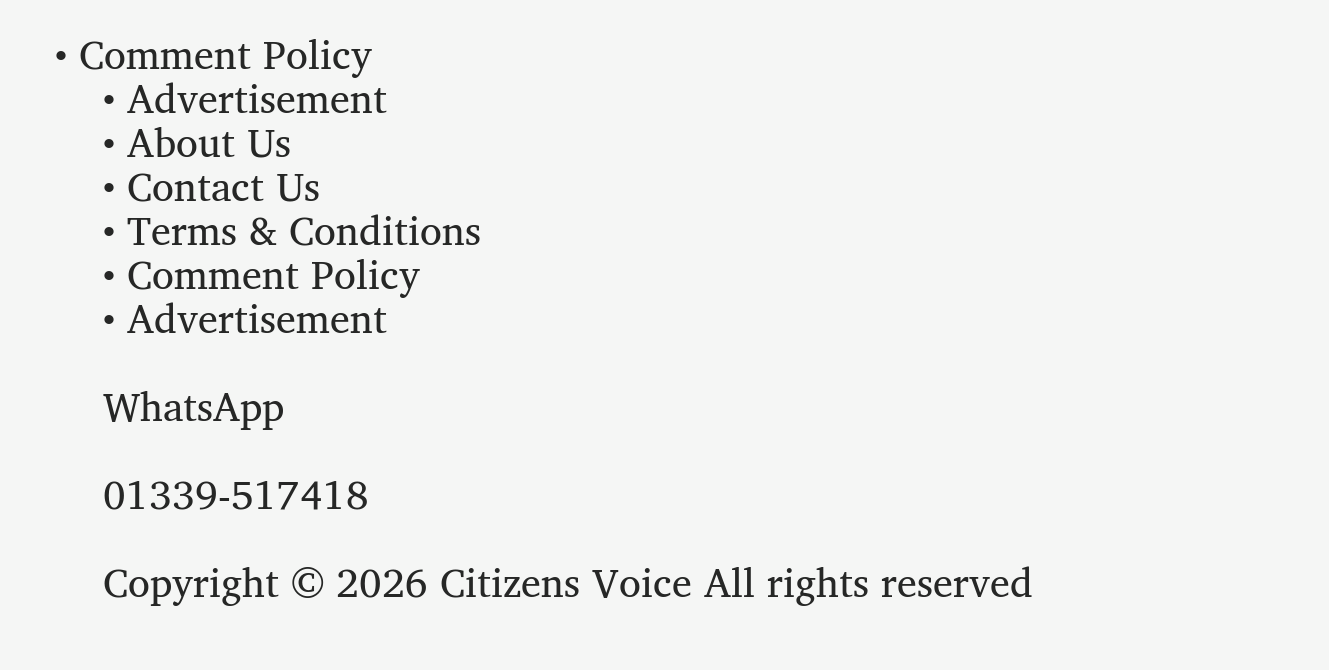• Comment Policy
    • Advertisement
    • About Us
    • Contact Us
    • Terms & Conditions
    • Comment Policy
    • Advertisement

    WhatsApp

    01339-517418

    Copyright © 2026 Citizens Voice All rights reserved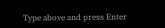Type above and press Enter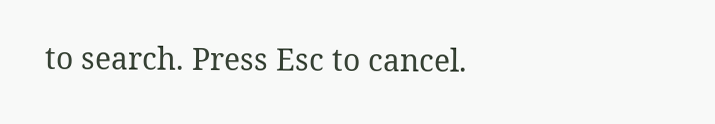to search. Press Esc to cancel.